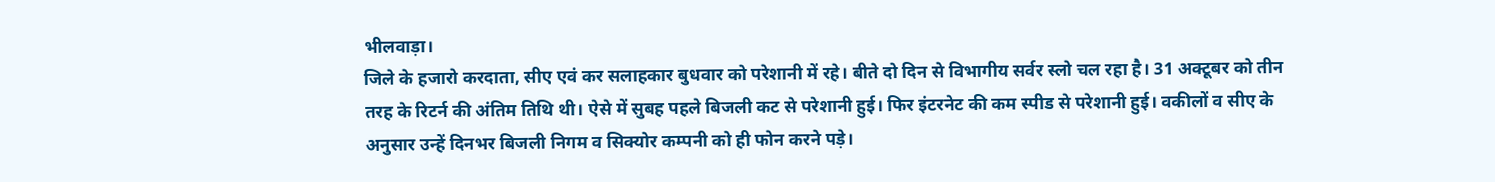भीलवाड़ा।
जिले के हजारो करदाता, सीए एवं कर सलाहकार बुधवार को परेशानी में रहे। बीते दो दिन से विभागीय सर्वर स्लो चल रहा है। 31 अक्टूबर को तीन तरह के रिटर्न की अंतिम तिथि थी। ऐसे में सुबह पहले बिजली कट से परेशानी हुई। फिर इंटरनेट की कम स्पीड से परेशानी हुई। वकीलों व सीए के अनुसार उन्हें दिनभर बिजली निगम व सिक्योर कम्पनी को ही फोन करने पड़े।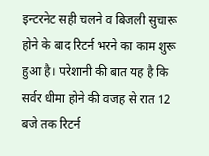इन्टरनेट सही चलने व बिजली सुचारू होने के बाद रिटर्न भरने का काम शुरू हुआ है। परेशानी की बात यह है कि सर्वर धीमा होने की वजह से रात 12 बजे तक रिटर्न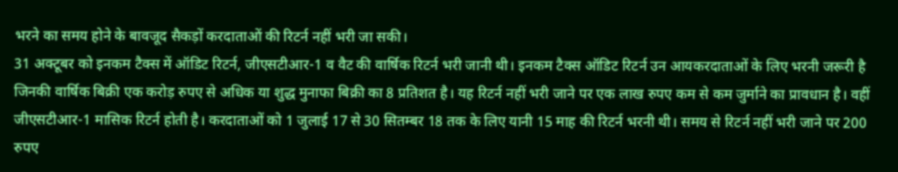भरने का समय होने के बावजूद सैकड़ों करदाताओं की रिटर्न नहीं भरी जा सकी।
31 अक्टूबर को इनकम टैक्स में ऑडिट रिटर्न, जीएसटीआर-1 व वैट की वार्षिक रिटर्न भरी जानी थी। इनकम टैक्स ऑडिट रिटर्न उन आयकरदाताओं के लिए भरनी जरूरी है जिनकी वार्षिक बिक्री एक करोड़ रुपए से अधिक या शुद्ध मुनाफा बिक्री का 8 प्रतिशत है। यह रिटर्न नहीं भरी जाने पर एक लाख रुपए कम से कम जुर्माने का प्रावधान है। वहीं जीएसटीआर-1 मासिक रिटर्न होती है। करदाताओं को 1 जुलाई 17 से 30 सितम्बर 18 तक के लिए यानी 15 माह की रिटर्न भरनी थी। समय से रिटर्न नहीं भरी जाने पर 200 रुपए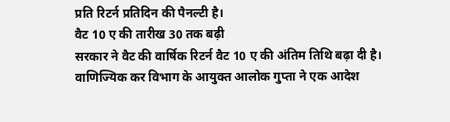प्रति रिटर्न प्रतिदिन की पैनल्टी है।
वैट 10 ए की तारीख 30 तक बढ़ी
सरकार ने वैट की वार्षिक रिटर्न वैट 10 ए की अंतिम तिथि बढ़ा दी है। वाणिज्यिक कर विभाग के आयुक्त आलोक गुप्ता ने एक आदेश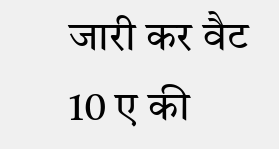जारी कर वैट 10 ए की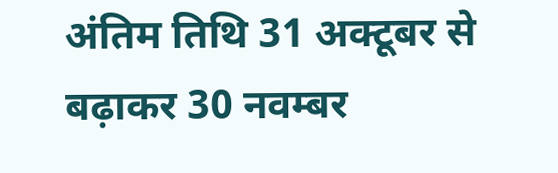अंतिम तिथि 31 अक्टूबर से बढ़ाकर 30 नवम्बर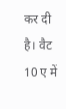कर दी है। वैट 10 ए में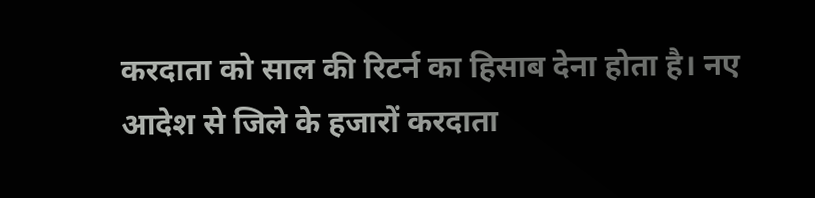करदाता को साल की रिटर्न का हिसाब देना होता है। नए आदेश से जिले के हजारों करदाता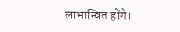लाभान्वित होंगे।